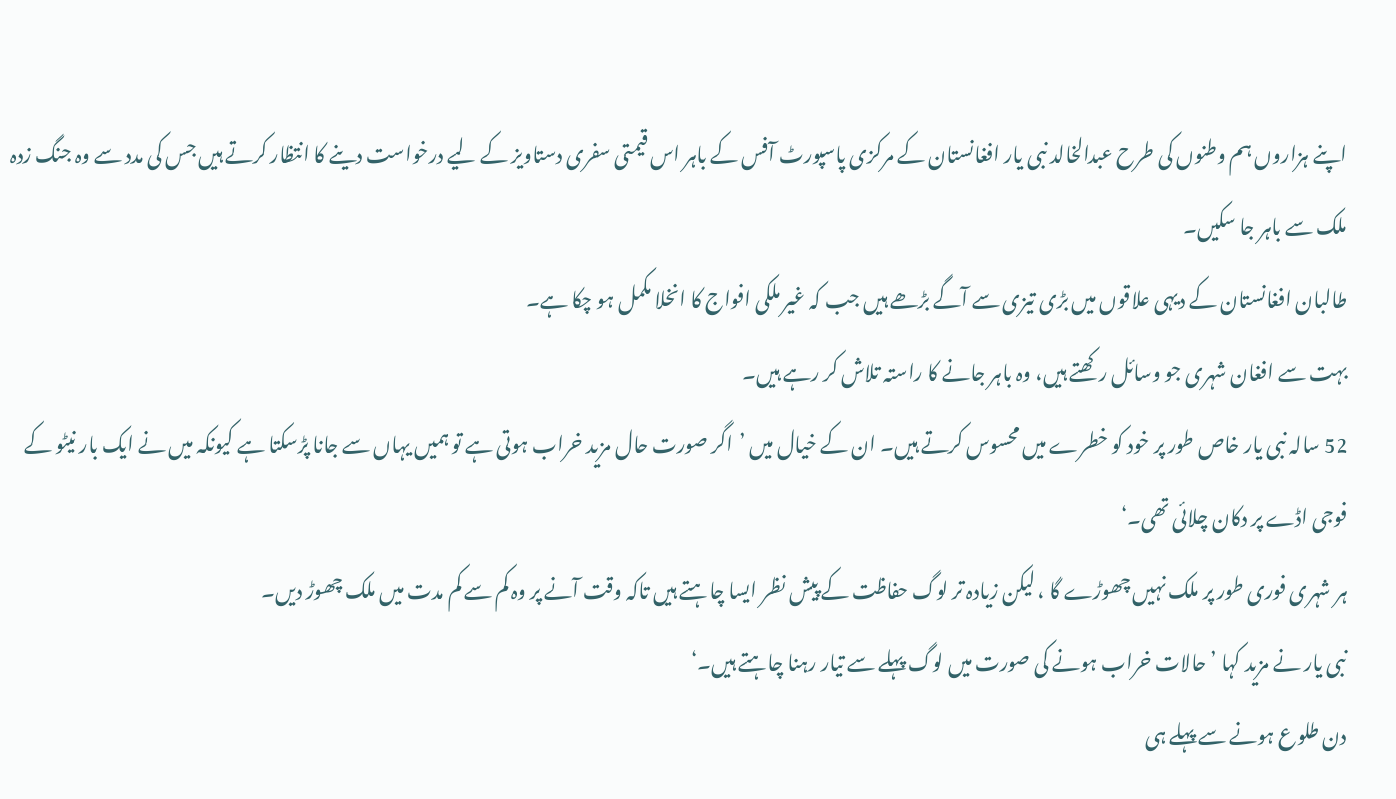اپنے ہزاروں ہم وطنوں کی طرح عبدالخالد نبی یار افغانستان کے مرکزی پاسپورٹ آفس کے باہر اس قیمتی سفری دستاویز کے لیے درخواست دینے کا انتظار کرتے ہیں جس کی مدد سے وہ جنگ زدہ ملک سے باہر جا سکیں۔
طالبان افغانستان کے دیہی علاقوں میں بڑی تیزی سے آگے بڑھے ہیں جب کہ غیر ملکی افواج کا انخلا مکمل ہو چکا ہے۔
بہت سے افغان شہری جو وسائل رکھتے ہیں، وہ باہر جانے کا راستہ تلاش کر رہے ہیں۔
52 سالہ نبی یار خاص طور پر خود کو خطرے میں محسوس کرتے ہیں۔ ان کے خیال میں ’اگر صورت حال مزید خراب ہوتی ہے تو ہمیں یہاں سے جانا پڑسکتا ہے کیونکہ میں نے ایک بار نیٹو کے فوجی اڈے پر دکان چلائی تھی۔‘
ہر شہری فوری طور پر ملک نہیں چھوڑے گا ، لیکن زیادہ تر لوگ حفاظت کے پیش نظر ایسا چاہتے ہیں تاکہ وقت آنے پر وہ کم سے کم مدت میں ملک چھوڑ دیں۔
نبی یار نے مزید کہا ’حالات خراب ہونے کی صورت میں لوگ پہلے سے تیار رہنا چاہتے ہیں۔‘
دن طلوع ہونے سے پہلے ہی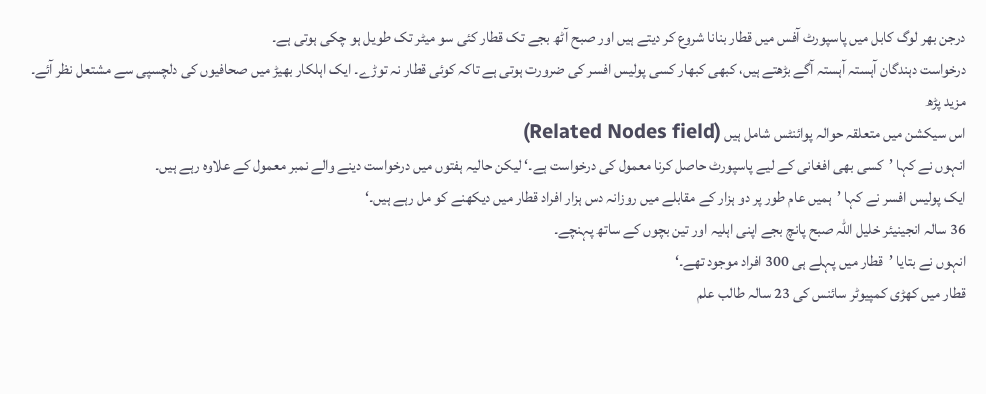درجن بھر لوگ کابل میں پاسپورٹ آفس میں قطار بنانا شروع کر دیتے ہیں اور صبح آٹھ بجے تک قطار کئی سو میٹر تک طویل ہو چکی ہوتی ہے۔
درخواست دہندگان آہستہ آہستہ آگے بڑھتے ہیں، کبھی کبھار کسی پولیس افسر کی ضرورت ہوتی ہے تاکہ کوئی قطار نہ توڑے۔ ایک اہلکار بھیڑ میں صحافیوں کی دلچسپی سے مشتعل نظر آئے۔
مزید پڑھ
اس سیکشن میں متعلقہ حوالہ پوائنٹس شامل ہیں (Related Nodes field)
انہوں نے کہا ’کسی بھی افغانی کے لیے پاسپورٹ حاصل کرنا معمول کی درخواست ہے۔‘ لیکن حالیہ ہفتوں میں درخواست دینے والے نمبر معمول کے علاوہ رہے ہیں۔
ایک پولیس افسر نے کہا ’ہمیں عام طور پر دو ہزار کے مقابلے میں روزانہ دس ہزار افراد قطار میں دیکھنے کو مل رہے ہیں۔‘
36 سالہ انجینیئر خلیل اللہ صبح پانچ بجے اپنی اہلیہ اور تین بچوں کے ساتھ پہنچے۔
انہوں نے بتایا ’قطار میں پہلے ہی 300 افراد موجود تھے۔‘
قطار میں کھڑی کمپیوٹر سائنس کی 23 سالہ طالب علم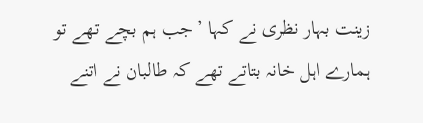زینت بہار نظری نے کہا ’جب ہم بچے تھے تو ہمارے اہل خانہ بتاتے تھے کہ طالبان نے اتنے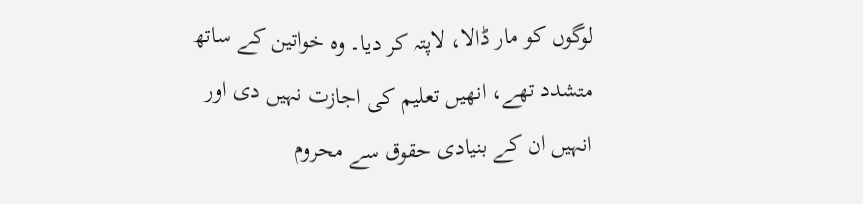لوگوں کو مار ڈالا، لاپتہ کر دیا۔ وہ خواتین کے ساتھ متشدد تھے، انھیں تعلیم کی اجازت نہیں دی اور انہیں ان کے بنیادی حقوق سے محروم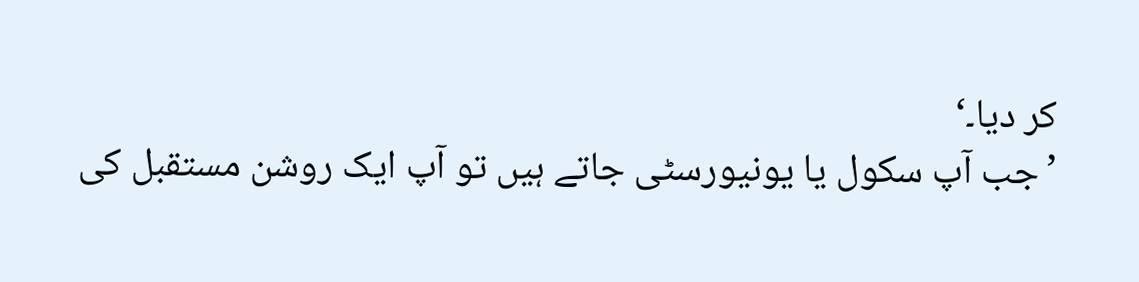کر دیا۔‘
’جب آپ سکول یا یونیورسٹی جاتے ہیں تو آپ ایک روشن مستقبل کی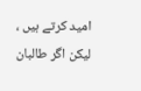امید کرتے ہیں ، لیکن اگر طالبان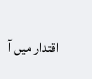اقتدار میں آ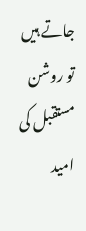جاتے ہیں تو روشن مستقبل کی امید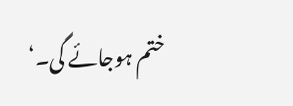ختم ہوجائے گی۔‘